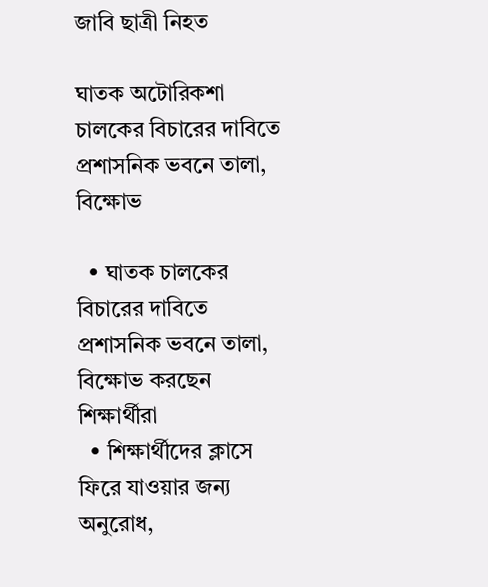জাবি ছাত্রী নিহত

ঘাতক অটোরিকশা চালকের বিচারের দাবিতে প্রশাসনিক ভবনে তালা, বিক্ষোভ

  • ঘাতক চালকের বিচারের দাবিতে প্রশাসনিক ভবনে তালা, বিক্ষোভ করছেন শিক্ষার্থীরা
  • শিক্ষার্থীদের ক্লাসে ফিরে যাওয়ার জন্য অনুরোধ,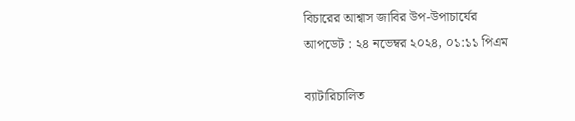বিচারের আশ্বাস জাবির উপ-উপাচার্যের
আপডেট : ২৪ নভেম্বর ২০২৪, ০১:১১ পিএম

ব্যাটারিচালিত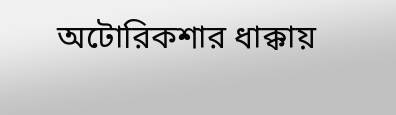অটোরিকশার ধাক্কায়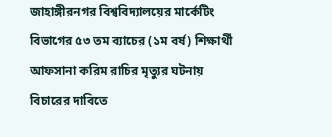জাহাঙ্গীরনগর বিশ্ববিদ্যালয়ের মার্কেটিং বিভাগের ৫৩ তম ব্যাচের (১ম বর্ষ) শিক্ষার্থী আফসানা করিম রাচির মৃত্যুর ঘটনায় বিচারের দাবিতে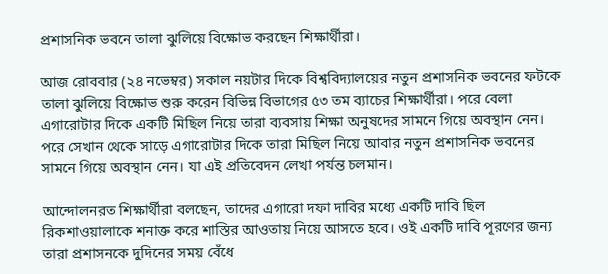প্রশাসনিক ভবনে তালা ঝুলিয়ে বিক্ষোভ করছেন শিক্ষার্থীরা।

আজ রোববার (২৪ নভেম্বর) সকাল নয়টার দিকে বিশ্ববিদ্যালয়ের নতুন প্রশাসনিক ভবনের ফটকে তালা ঝুলিয়ে বিক্ষোভ শুরু করেন বিভিন্ন বিভাগের ৫৩ তম ব্যাচের শিক্ষার্থীরা। পরে বেলা এগারোটার দিকে একটি মিছিল নিয়ে তারা ব্যবসায় শিক্ষা অনুষদের সামনে গিয়ে অবস্থান নেন। পরে সেখান থেকে সাড়ে এগারোটার দিকে তারা মিছিল নিয়ে আবার নতুন প্রশাসনিক ভবনের সামনে গিয়ে অবস্থান নেন। যা এই প্রতিবেদন লেখা পর্যন্ত চলমান।

আন্দোলনরত শিক্ষার্থীরা বলছেন, তাদের এগারো দফা দাবির মধ্যে একটি দাবি ছিল রিকশাওয়ালাকে শনাক্ত করে শাস্তির আওতায় নিয়ে আসতে হবে। ওই একটি দাবি পূরণের জন্য তারা প্রশাসনকে দুদিনের সময় বেঁধে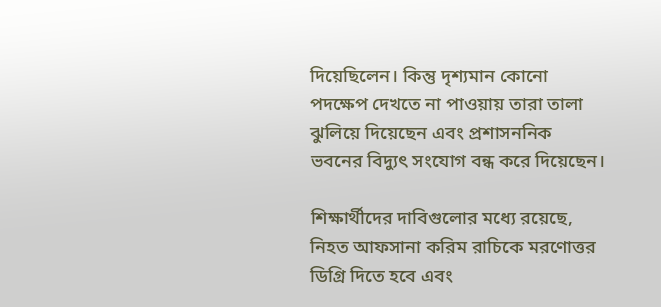দিয়েছিলেন। কিন্তু দৃশ্যমান কোনো পদক্ষেপ দেখতে না পাওয়ায় তারা তালা ঝুলিয়ে দিয়েছেন এবং প্রশাসননিক ভবনের বিদ্যুৎ সংযোগ বন্ধ করে দিয়েছেন।

শিক্ষার্থীদের দাবিগুলোর মধ্যে রয়েছে, নিহত আফসানা করিম রাচিকে মরণোত্তর ডিগ্রি দিতে হবে এবং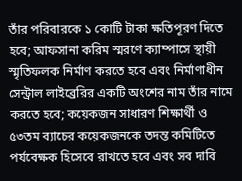তাঁর পরিবারকে ১ কোটি টাকা ক্ষতিপূরণ দিতে হবে; আফসানা করিম স্মরণে ক্যাম্পাসে স্থায়ী স্মৃতিফলক নির্মাণ করতে হবে এবং নির্মাণাধীন সেন্ট্রাল লাইব্রেরির একটি অংশের নাম তাঁর নামে করতে হবে; কয়েকজন সাধারণ শিক্ষার্থী ও ৫৩তম ব্যাচের কয়েকজনকে তদন্ত কমিটিতে পর্যবেক্ষক হিসেবে রাখতে হবে এবং সব দাবি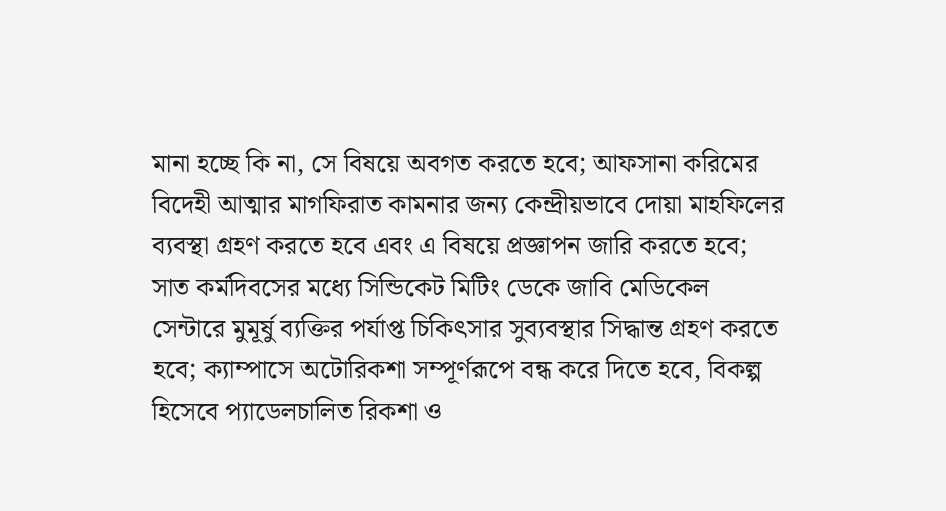মানা হচ্ছে কি না, সে বিষয়ে অবগত করতে হবে; আফসানা করিমের বিদেহী আত্মার মাগফিরাত কামনার জন্য কেন্দ্রীয়ভাবে দোয়া মাহফিলের ব্যবস্থা গ্রহণ করতে হবে এবং এ বিষয়ে প্রজ্ঞাপন জারি করতে হবে; সাত কর্মদিবসের মধ্যে সিন্ডিকেট মিটিং ডেকে জাবি মেডিকেল সেন্টারে মুমূর্ষু ব্যক্তির পর্যাপ্ত চিকিৎসার সুব্যবস্থার সিদ্ধান্ত গ্রহণ করতে হবে; ক্যাম্পাসে অটোরিকশা সম্পূর্ণরূপে বন্ধ করে দিতে হবে, বিকল্প হিসেবে প্যাডেলচালিত রিকশা ও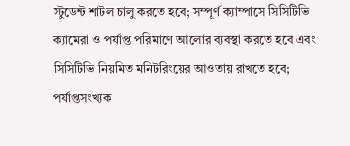স্টুডেন্ট শাটল চালু করতে হবে; সম্পূর্ণ ক্যাম্পাসে সিসিটিভি ক্যামেরা ও পর্যাপ্ত পরিমাণে আলোর ব্যবস্থা করতে হবে এবং সিসিটিভি নিয়মিত মনিটরিংয়ের আওতায় রাখতে হবে; পর্যাপ্তসংখ্যক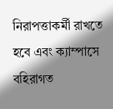নিরাপত্তাকর্মী রাখতে হবে এবং ক্যাম্পাসে বহিরাগত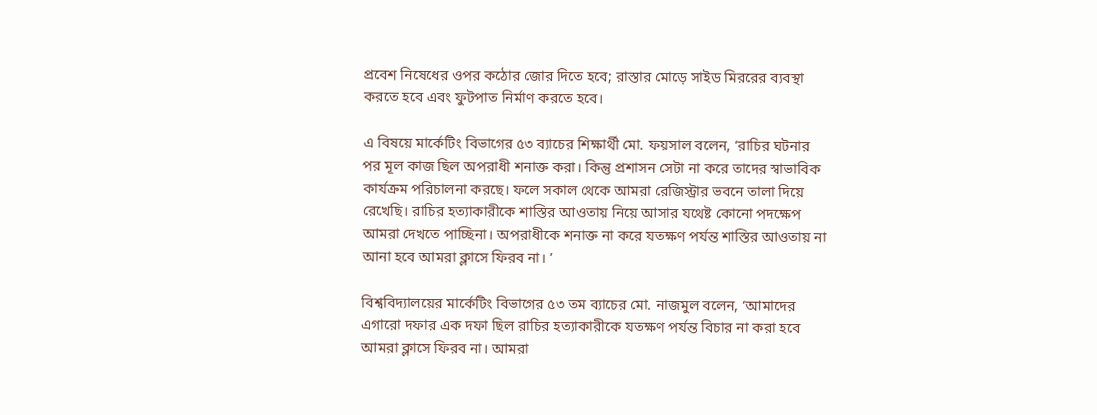প্রবেশ নিষেধের ওপর কঠোর জোর দিতে হবে; রাস্তার মোড়ে সাইড মিররের ব্যবস্থা করতে হবে এবং ফুটপাত নির্মাণ করতে হবে।

এ বিষয়ে মার্কেটিং বিভাগের ৫৩ ব্যাচের শিক্ষার্থী মো. ফয়সাল বলেন, ‘রাচির ঘটনার পর মূল কাজ ছিল অপরাধী শনাক্ত করা। কিন্তু প্রশাসন সেটা না করে তাদের স্বাভাবিক কার্যক্রম পরিচালনা করছে। ফলে সকাল থেকে আমরা রেজিস্ট্রার ভবনে তালা দিয়ে রেখেছি। রাচির হত্যাকারীকে শাস্তির আওতায় নিয়ে আসার যথেষ্ট কোনো পদক্ষেপ আমরা দেখতে পাচ্ছিনা। অপরাধীকে শনাক্ত না করে যতক্ষণ পর্যন্ত শাস্তির আওতায় না আনা হবে আমরা ক্লাসে ফিরব না। ’

বিশ্ববিদ্যালয়ের মার্কেটিং বিভাগের ৫৩ তম ব্যাচের মো. নাজমুল বলেন, ‘আমাদের এগারো দফার এক দফা ছিল রাচির হত্যাকারীকে যতক্ষণ পর্যন্ত বিচার না করা হবে আমরা ক্লাসে ফিরব না। আমরা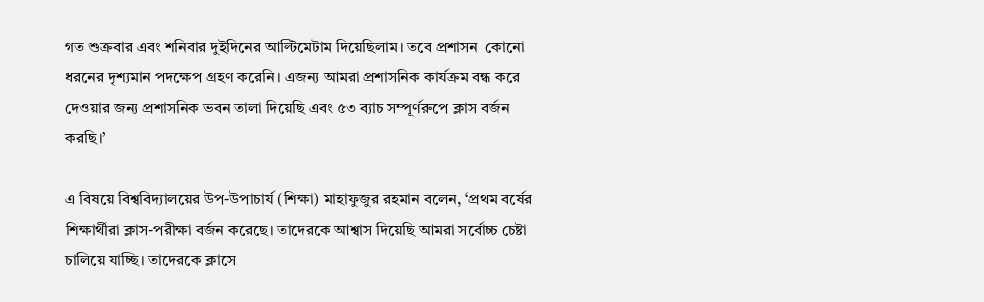গত শুক্রবার এবং শনিবার দুইদিনের আল্টিমেটাম দিয়েছিলাম। তবে প্রশাসন  কোনো ধরনের দৃশ্যমান পদক্ষেপ গ্রহণ করেনি। এজন্য আমরা প্রশাসনিক কার্যক্রম বন্ধ করে দেওয়ার জন্য প্রশাসনিক ভবন তালা দিয়েছি এবং ৫৩ ব্যাচ সম্পূর্ণরুপে ক্লাস বর্জন করছি।’

এ বিষয়ে বিশ্ববিদ্যালয়ের উপ-উপাচার্য (শিক্ষা) মাহাফুজুর রহমান বলেন, ‘প্রথম বর্ষের শিক্ষার্থীরা ক্লাস-পরীক্ষা বর্জন করেছে। তাদেরকে আশ্বাস দিয়েছি আমরা সর্বোচ্চ চেষ্টা চালিয়ে যাচ্ছি। তাদেরকে ক্লাসে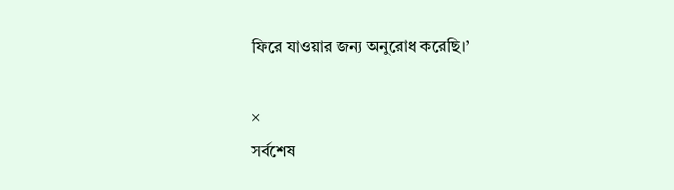ফিরে যাওয়ার জন্য অনুরোধ করেছি।’

×
সর্বশেষ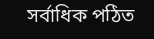সর্বাধিক পঠিত